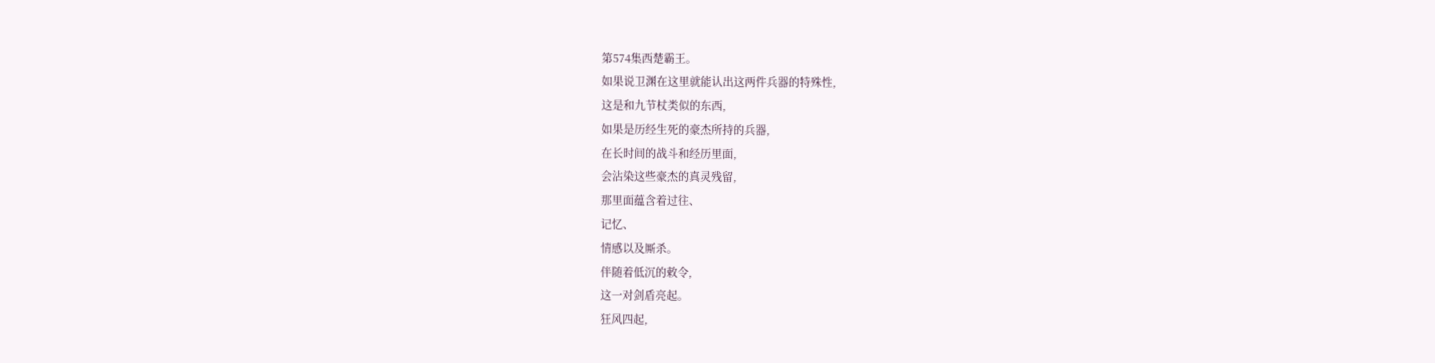第574集西楚霸王。
如果说卫渊在这里就能认出这两件兵器的特殊性,
这是和九节杖类似的东西,
如果是历经生死的豪杰所持的兵器,
在长时间的战斗和经历里面,
会沾染这些豪杰的真灵残留,
那里面蕴含着过往、
记忆、
情感以及厮杀。
伴随着低沉的敕令,
这一对剑盾亮起。
狂风四起,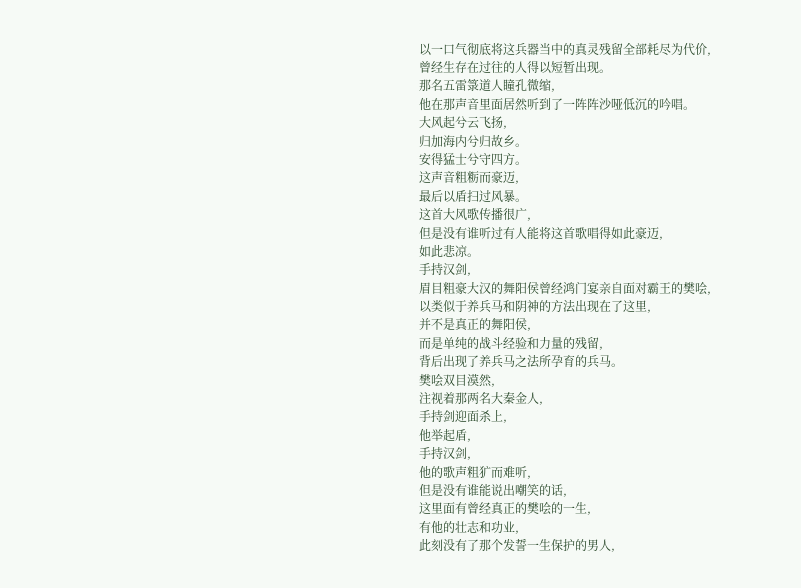以一口气彻底将这兵器当中的真灵残留全部耗尽为代价,
曾经生存在过往的人得以短暂出现。
那名五雷箓道人瞳孔微缩,
他在那声音里面居然听到了一阵阵沙哑低沉的吟唱。
大风起兮云飞扬,
归加海内兮归故乡。
安得猛士兮守四方。
这声音粗粝而豪迈,
最后以盾扫过风暴。
这首大风歌传播很广,
但是没有谁听过有人能将这首歌唱得如此豪迈,
如此悲凉。
手持汉剑,
眉目粗豪大汉的舞阳侯曾经鸿门宴亲自面对霸王的樊哙,
以类似于养兵马和阴神的方法出现在了这里,
并不是真正的舞阳侯,
而是单纯的战斗经验和力量的残留,
背后出现了养兵马之法所孕育的兵马。
樊哙双目漠然,
注视着那两名大秦金人,
手持剑迎面杀上,
他举起盾,
手持汉剑,
他的歌声粗犷而难听,
但是没有谁能说出嘲笑的话,
这里面有曾经真正的樊哙的一生,
有他的壮志和功业,
此刻没有了那个发誓一生保护的男人,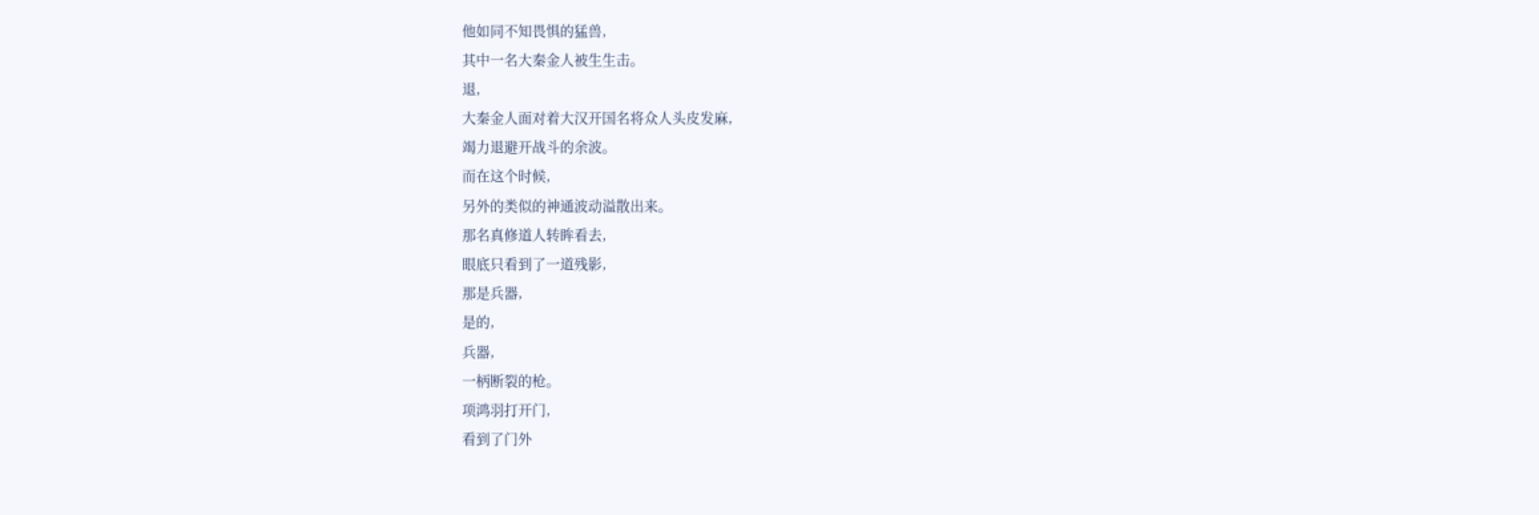他如同不知畏惧的猛兽,
其中一名大秦金人被生生击。
退,
大秦金人面对着大汉开国名将众人头皮发麻,
竭力退避开战斗的余波。
而在这个时候,
另外的类似的神通波动溢散出来。
那名真修道人转眸看去,
眼底只看到了一道残影,
那是兵器,
是的,
兵器,
一柄断裂的枪。
项鸿羽打开门,
看到了门外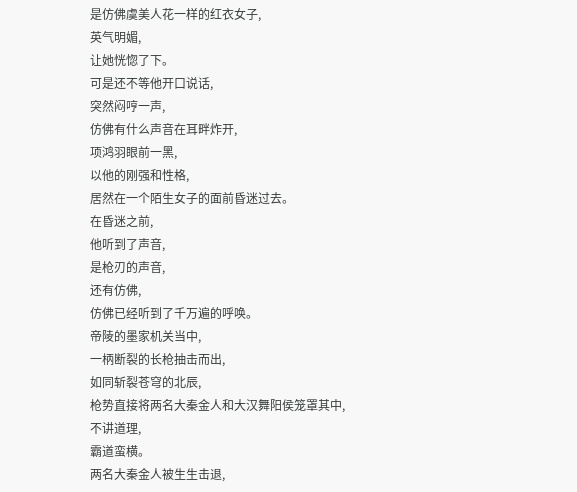是仿佛虞美人花一样的红衣女子,
英气明媚,
让她恍惚了下。
可是还不等他开口说话,
突然闷哼一声,
仿佛有什么声音在耳畔炸开,
项鸿羽眼前一黑,
以他的刚强和性格,
居然在一个陌生女子的面前昏迷过去。
在昏迷之前,
他听到了声音,
是枪刃的声音,
还有仿佛,
仿佛已经听到了千万遍的呼唤。
帝陵的墨家机关当中,
一柄断裂的长枪抽击而出,
如同斩裂苍穹的北辰,
枪势直接将两名大秦金人和大汉舞阳侯笼罩其中,
不讲道理,
霸道蛮横。
两名大秦金人被生生击退,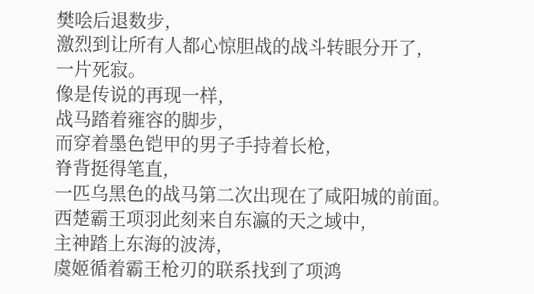樊哙后退数步,
激烈到让所有人都心惊胆战的战斗转眼分开了,
一片死寂。
像是传说的再现一样,
战马踏着雍容的脚步,
而穿着墨色铠甲的男子手持着长枪,
脊背挺得笔直,
一匹乌黑色的战马第二次出现在了咸阳城的前面。
西楚霸王项羽此刻来自东瀛的天之域中,
主神踏上东海的波涛,
虞姬循着霸王枪刃的联系找到了项鸿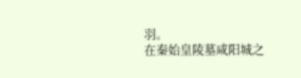羽。
在秦始皇陵墓咸阳城之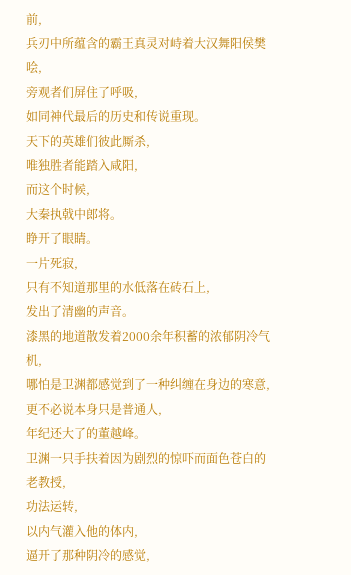前,
兵刃中所蕴含的霸王真灵对峙着大汉舞阳侯樊哙,
旁观者们屏住了呼吸,
如同神代最后的历史和传说重现。
天下的英雄们彼此厮杀,
唯独胜者能踏入咸阳,
而这个时候,
大秦执戟中郎将。
睁开了眼睛。
一片死寂,
只有不知道那里的水低落在砖石上,
发出了清幽的声音。
漆黑的地道散发着2000余年积蓄的浓郁阴冷气机,
哪怕是卫渊都感觉到了一种纠缠在身边的寒意,
更不必说本身只是普通人,
年纪还大了的董越峰。
卫渊一只手扶着因为剧烈的惊吓而面色苍白的老教授,
功法运转,
以内气灌入他的体内,
逼开了那种阴冷的感觉,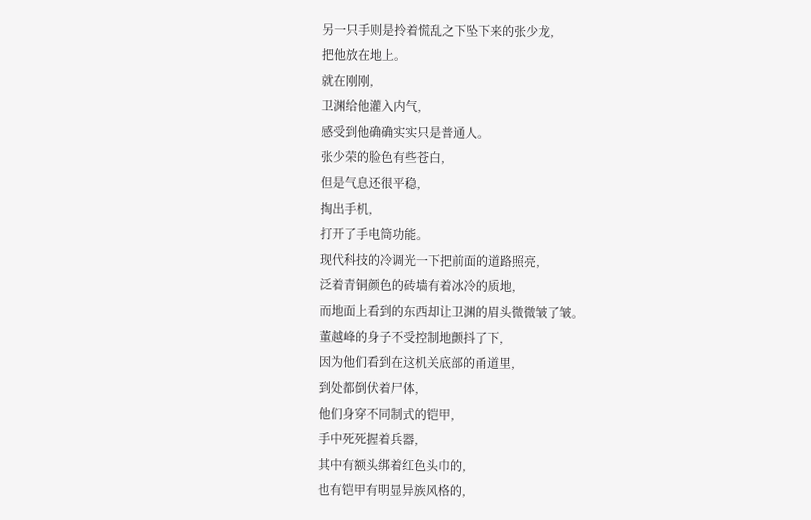另一只手则是拎着慌乱之下坠下来的张少龙,
把他放在地上。
就在刚刚,
卫渊给他灌入内气,
感受到他确确实实只是普通人。
张少荣的脸色有些苍白,
但是气息还很平稳,
掏出手机,
打开了手电筒功能。
现代科技的冷调光一下把前面的道路照亮,
泛着青铜颜色的砖墙有着冰冷的质地,
而地面上看到的东西却让卫渊的眉头微微皱了皱。
董越峰的身子不受控制地颤抖了下,
因为他们看到在这机关底部的甬道里,
到处都倒伏着尸体,
他们身穿不同制式的铠甲,
手中死死握着兵器,
其中有额头绑着红色头巾的,
也有铠甲有明显异族风格的,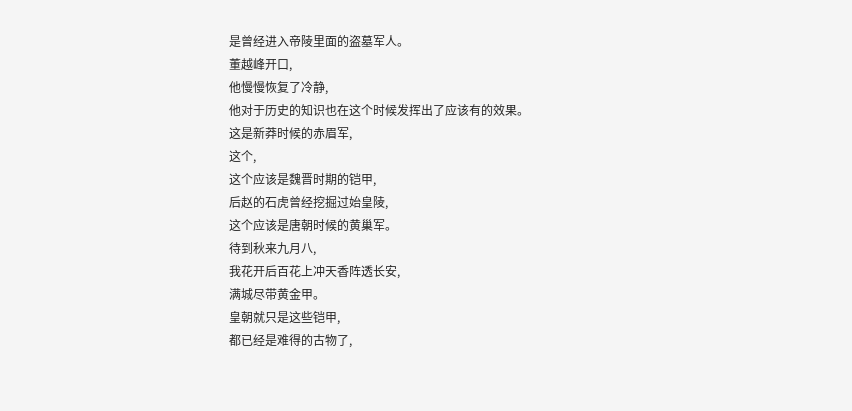是曾经进入帝陵里面的盗墓军人。
董越峰开口,
他慢慢恢复了冷静,
他对于历史的知识也在这个时候发挥出了应该有的效果。
这是新莽时候的赤眉军,
这个,
这个应该是魏晋时期的铠甲,
后赵的石虎曾经挖掘过始皇陵,
这个应该是唐朝时候的黄巢军。
待到秋来九月八,
我花开后百花上冲天香阵透长安,
满城尽带黄金甲。
皇朝就只是这些铠甲,
都已经是难得的古物了,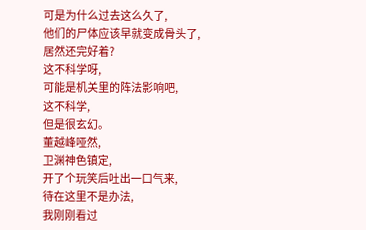可是为什么过去这么久了,
他们的尸体应该早就变成骨头了,
居然还完好着?
这不科学呀,
可能是机关里的阵法影响吧,
这不科学,
但是很玄幻。
董越峰哑然,
卫渊神色镇定,
开了个玩笑后吐出一口气来,
待在这里不是办法,
我刚刚看过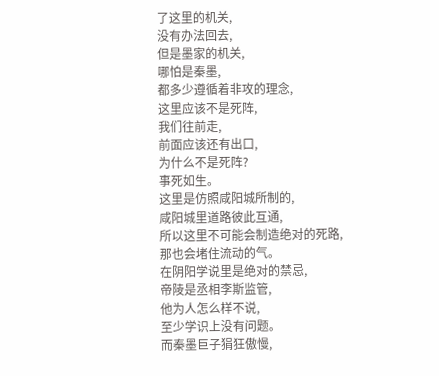了这里的机关,
没有办法回去,
但是墨家的机关,
哪怕是秦墨,
都多少遵循着非攻的理念,
这里应该不是死阵,
我们往前走,
前面应该还有出口,
为什么不是死阵?
事死如生。
这里是仿照咸阳城所制的,
咸阳城里道路彼此互通,
所以这里不可能会制造绝对的死路,
那也会堵住流动的气。
在阴阳学说里是绝对的禁忌,
帝陵是丞相李斯监管,
他为人怎么样不说,
至少学识上没有问题。
而秦墨巨子狷狂傲慢,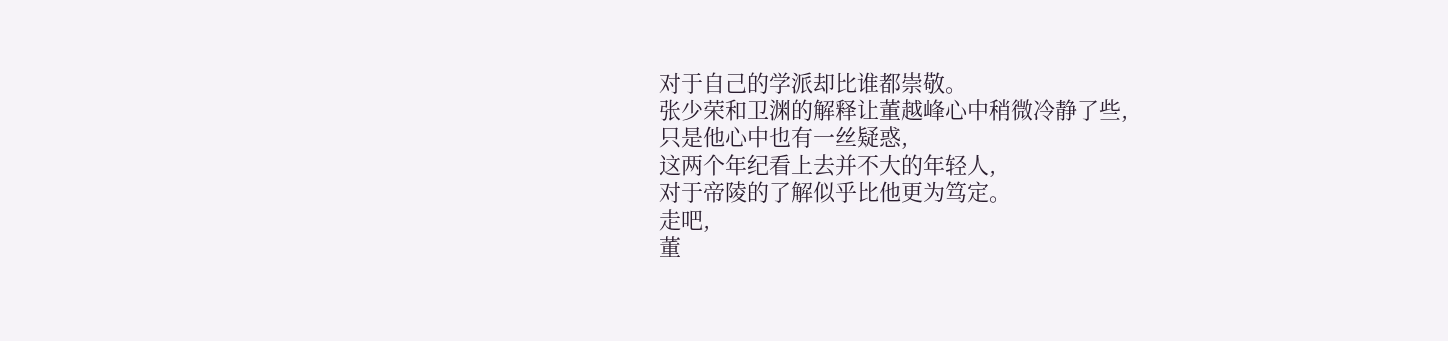对于自己的学派却比谁都崇敬。
张少荣和卫渊的解释让董越峰心中稍微冷静了些,
只是他心中也有一丝疑惑,
这两个年纪看上去并不大的年轻人,
对于帝陵的了解似乎比他更为笃定。
走吧,
董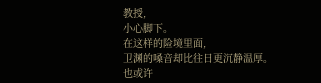教授,
小心脚下。
在这样的险境里面,
卫渊的嗓音却比往日更沉静温厚。
也或许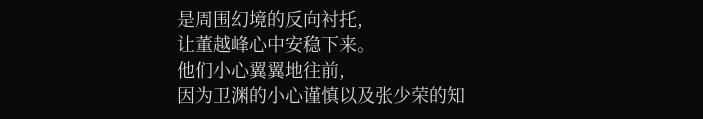是周围幻境的反向衬托,
让董越峰心中安稳下来。
他们小心翼翼地往前,
因为卫渊的小心谨慎以及张少荣的知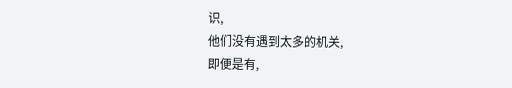识,
他们没有遇到太多的机关,
即便是有,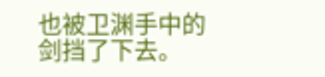也被卫渊手中的剑挡了下去。